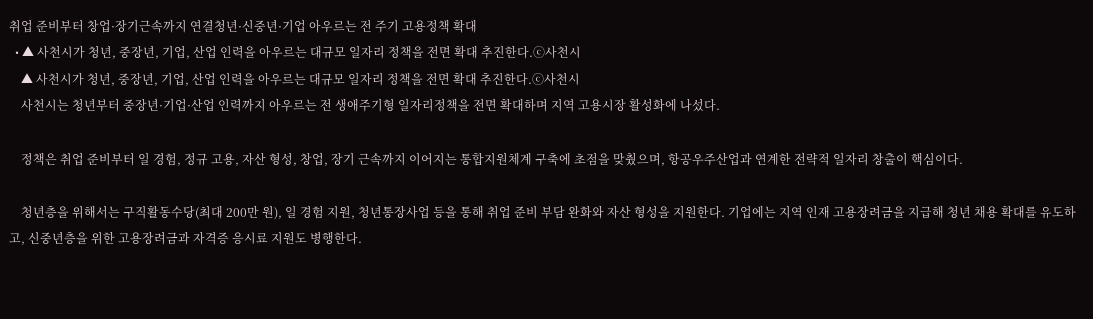취업 준비부터 창업·장기근속까지 연결청년·신중년·기업 아우르는 전 주기 고용정책 확대
  • ▲ 사천시가 청년, 중장년, 기업, 산업 인력을 아우르는 대규모 일자리 정책을 전면 확대 추진한다.ⓒ사천시
    ▲ 사천시가 청년, 중장년, 기업, 산업 인력을 아우르는 대규모 일자리 정책을 전면 확대 추진한다.ⓒ사천시
    사천시는 청년부터 중장년·기업·산업 인력까지 아우르는 전 생애주기형 일자리정책을 전면 확대하며 지역 고용시장 활성화에 나섰다.

    정책은 취업 준비부터 일 경험, 정규 고용, 자산 형성, 창업, 장기 근속까지 이어지는 통합지원체계 구축에 초점을 맞췄으며, 항공우주산업과 연계한 전략적 일자리 창출이 핵심이다.

    청년층을 위해서는 구직활동수당(최대 200만 원), 일 경험 지원, 청년통장사업 등을 통해 취업 준비 부담 완화와 자산 형성을 지원한다. 기업에는 지역 인재 고용장려금을 지급해 청년 채용 확대를 유도하고, 신중년층을 위한 고용장려금과 자격증 응시료 지원도 병행한다.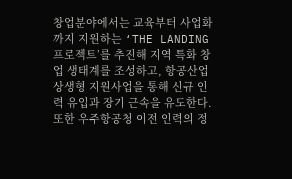창업분야에서는 교육부터 사업화까지 지원하는 ‘THE LANDING 프로젝트’를 추진해 지역 특화 창업 생태계를 조성하고, 항공산업 상생형 지원사업을 통해 신규 인력 유입과 장기 근속을 유도한다. 또한 우주항공청 이전 인력의 정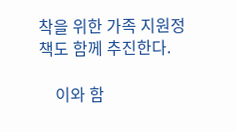착을 위한 가족 지원정책도 함께 추진한다.

    이와 함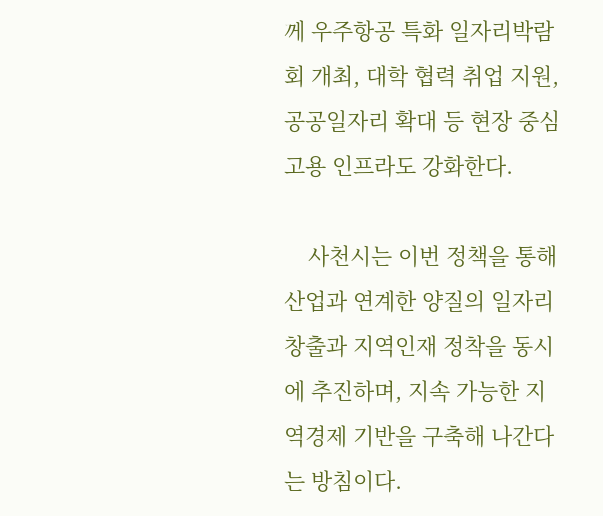께 우주항공 특화 일자리박람회 개최, 대학 협력 취업 지원, 공공일자리 확대 등 현장 중심 고용 인프라도 강화한다.

    사천시는 이번 정책을 통해 산업과 연계한 양질의 일자리 창출과 지역인재 정착을 동시에 추진하며, 지속 가능한 지역경제 기반을 구축해 나간다는 방침이다.